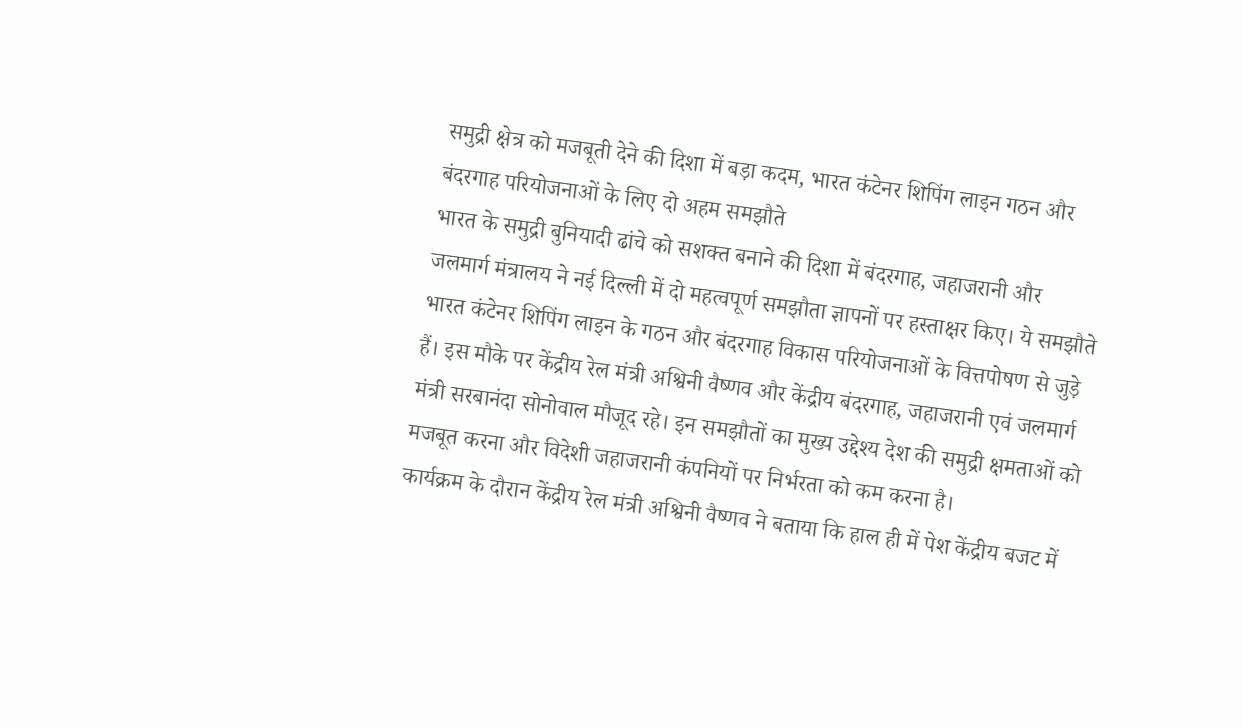समुद्री क्षेत्र को मजबूती देने की दिशा में बड़ा कदम, भारत कंटेनर शिपिंग लाइन गठन और बंदरगाह परियोजनाओं के लिए दो अहम समझौते
भारत के समुद्री बुनियादी ढांचे को सशक्त बनाने की दिशा में बंदरगाह, जहाजरानी और जलमार्ग मंत्रालय ने नई दिल्ली में दो महत्वपूर्ण समझौता ज्ञापनों पर हस्ताक्षर किए। ये समझौते भारत कंटेनर शिपिंग लाइन के गठन और बंदरगाह विकास परियोजनाओं के वित्तपोषण से जुड़े हैं। इस मौके पर केंद्रीय रेल मंत्री अश्विनी वैष्णव और केंद्रीय बंदरगाह, जहाजरानी एवं जलमार्ग मंत्री सरबानंदा सोनोवाल मौजूद रहे। इन समझौतों का मुख्य उद्देश्य देश की समुद्री क्षमताओं को मजबूत करना और विदेशी जहाजरानी कंपनियों पर निर्भरता को कम करना है।
कार्यक्रम के दौरान केंद्रीय रेल मंत्री अश्विनी वैष्णव ने बताया कि हाल ही में पेश केंद्रीय बजट में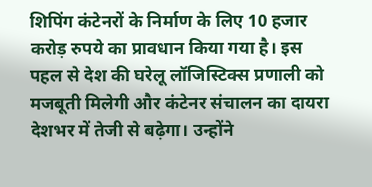शिपिंग कंटेनरों के निर्माण के लिए 10 हजार करोड़ रुपये का प्रावधान किया गया है। इस पहल से देश की घरेलू लॉजिस्टिक्स प्रणाली को मजबूती मिलेगी और कंटेनर संचालन का दायरा देशभर में तेजी से बढ़ेगा। उन्होंने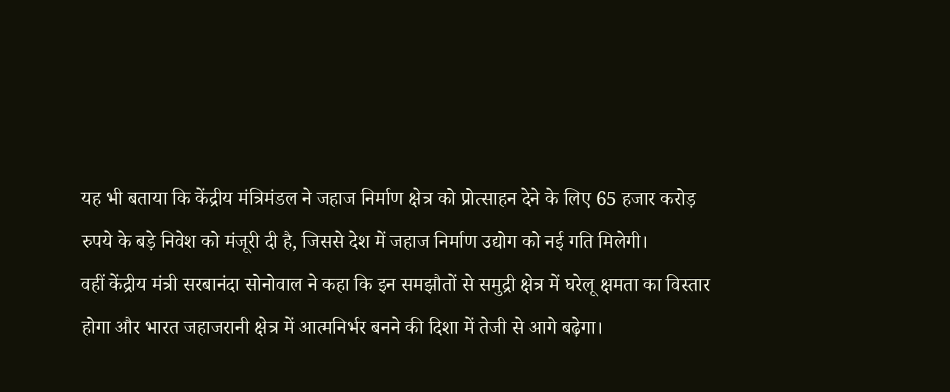यह भी बताया कि केंद्रीय मंत्रिमंडल ने जहाज निर्माण क्षेत्र को प्रोत्साहन देने के लिए 65 हजार करोड़ रुपये के बड़े निवेश को मंजूरी दी है, जिससे देश में जहाज निर्माण उद्योग को नई गति मिलेगी।
वहीं केंद्रीय मंत्री सरबानंदा सोनोवाल ने कहा कि इन समझौतों से समुद्री क्षेत्र में घरेलू क्षमता का विस्तार होगा और भारत जहाजरानी क्षेत्र में आत्मनिर्भर बनने की दिशा में तेजी से आगे बढ़ेगा।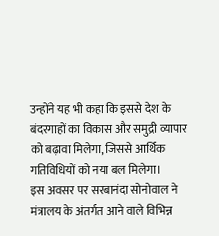उन्होंने यह भी कहा कि इससे देश के बंदरगाहों का विकास और समुद्री व्यापार को बढ़ावा मिलेगा, जिससे आर्थिक गतिविधियों को नया बल मिलेगा।
इस अवसर पर सरबानंदा सोनोवाल ने मंत्रालय के अंतर्गत आने वाले विभिन्न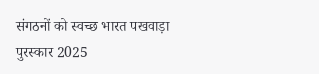संगठनों को स्वच्छ भारत पखवाड़ा पुरस्कार 2025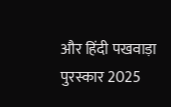और हिंदी पखवाड़ा पुरस्कार 2025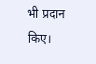भी प्रदान किए।